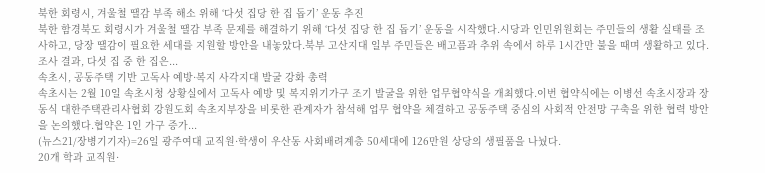북한 회령시, 겨울철 땔감 부족 해소 위해 ‘다섯 집당 한 집 돕기’ 운동 추진
북한 함경북도 회령시가 겨울철 땔감 부족 문제를 해결하기 위해 ‘다섯 집당 한 집 돕기’ 운동을 시작했다.시당과 인민위원회는 주민들의 생활 실태를 조사하고, 당장 땔감이 필요한 세대를 지원할 방안을 내놓았다.북부 고산지대 일부 주민들은 배고픔과 추위 속에서 하루 1시간만 불을 때며 생활하고 있다.조사 결과, 다섯 집 중 한 집은...
속초시, 공동주택 기반 고독사 예방·복지 사각지대 발굴 강화 총력
속초시는 2월 10일 속초시청 상황실에서 고독사 예방 및 복지위기가구 조기 발굴을 위한 업무협약식을 개최했다.이번 협약식에는 이병선 속초시장과 장동식 대한주택관리사협회 강원도회 속초지부장을 비롯한 관계자가 참석해 업무 협약을 체결하고 공동주택 중심의 사회적 안전망 구축을 위한 협력 방안을 논의했다.협약은 1인 가구 증가...
(뉴스21/장병기기자)=26일 광주여대 교직원·학생이 우산동 사회배려계층 50세대에 126만원 상당의 생필품을 나눴다.
20개 학과 교직원·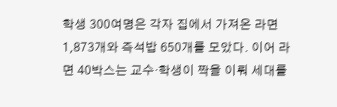학생 300여명은 각자 집에서 가져온 라면 1,873개와 즉석밥 650개를 모았다. 이어 라면 40박스는 교수·학생이 짝을 이뤄 세대를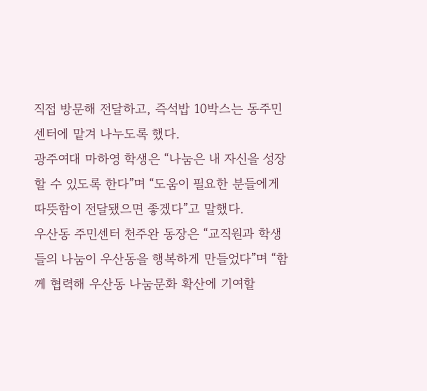직접 방문해 전달하고, 즉석밥 10박스는 동주민센터에 맡겨 나누도록 했다.
광주여대 마하영 학생은 “나눔은 내 자신을 성장할 수 있도록 한다”며 “도움이 필요한 분들에게 따뜻함이 전달됐으면 좋겠다”고 말했다.
우산동 주민센터 천주완 동장은 “교직원과 학생들의 나눔이 우산동을 행복하게 만들었다”며 “함께 협력해 우산동 나눔문화 확산에 기여할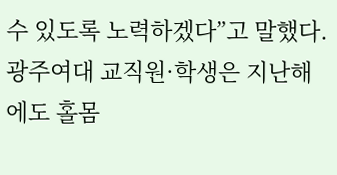수 있도록 노력하겠다”고 말했다.
광주여대 교직원·학생은 지난해에도 홀몸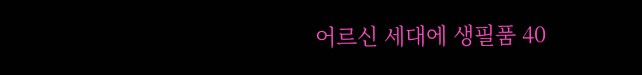어르신 세대에 생필품 40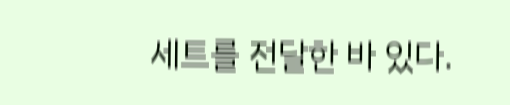세트를 전달한 바 있다.